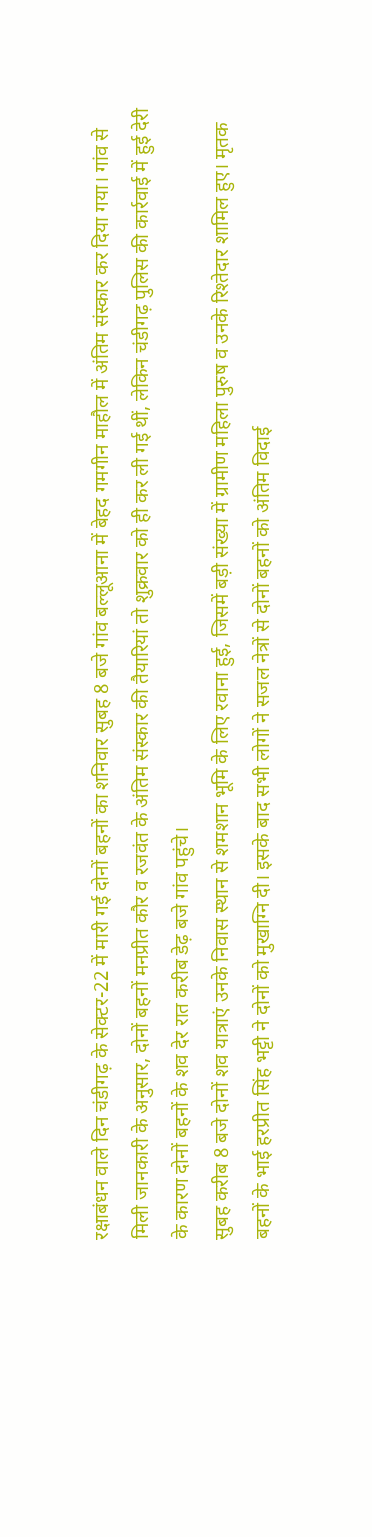रक्षाबंधन वाले दिन चंडीगढ़ के सेक्टर-22 में मारी गई दोनों बहनों का शनिवार सुबह 8 बजे गांव बल्लूआना में बेहद गमगीन माहौल में अंतिम संस्कार कर दिया गया। गांव से मिली जानकारी के अनुसार, दोनों बहनों मनप्रीत कौर व रजवंत के अंतिम संस्कार की तैयारियां तो शुक्रवार को ही कर ली गई थीं, लेकिन चंडीगढ़ पुलिस की कार्रवाई में हुई देरी के कारण दोनों बहनों के शव देर रात करीब डेढ़ बजे गांव पहुंचे।
सुबह करीब 8 बजे दोनों शव यात्राएं उनके निवास स्थान से शमशान भूमि के लिए रवाना हुई, जिसमें बड़ी संख्या में ग्रामीण महिला पुरुष व उनके रिश्तेदार शामिल हुए। मृतक बहनों के भाई हरप्रीत सिंह भट्टी ने दोनों को मुखाग्नि दी। इसके बाद सभी लोगों ने सजल नेत्रों से दोनों बहनों को अंतिम विदाई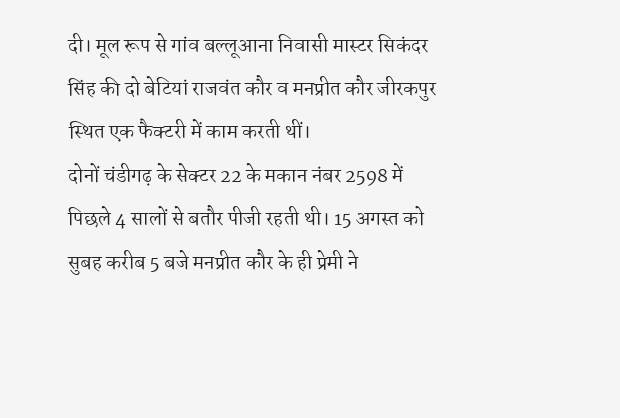दी। मूल रूप से गांव बल्लूआना निवासी मास्टर सिकंदर सिंह की दो बेटियां राजवंत कौर व मनप्रीत कौर जीरकपुर स्थित एक फैक्टरी में काम करती थीं।
दोनों चंडीगढ़ के सेक्टर 22 के मकान नंबर 2598 में पिछले 4 सालों से बतौर पीजी रहती थी। 15 अगस्त को सुबह करीब 5 बजे मनप्रीत कौर के ही प्रेमी ने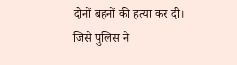दोनों बहनों की हत्या कर दी। जिसे पुलिस ने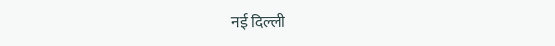नई दिल्ली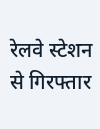रेलवे स्टेशन से गिरफ्तार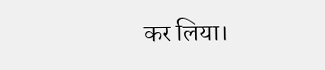कर लिया।